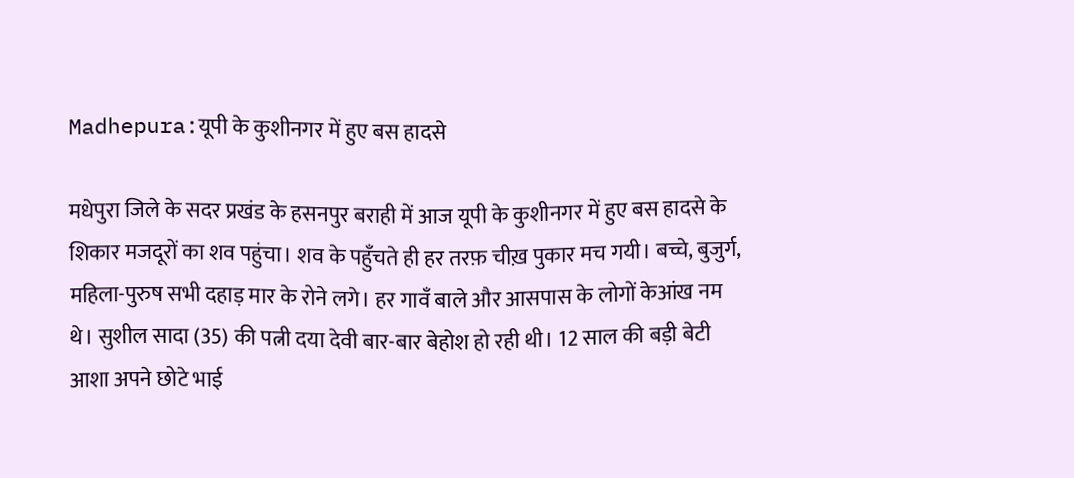Madhepura:यूपी के कुशीनगर में हुए बस हादसे

मधेपुरा जिले के सदर प्रखंड के हसनपुर बराही में आज यूपी के कुशीनगर में हुए बस हादसे के शिकार मजदूरों का शव पहुंचा। शव के पहुँचते ही हर तरफ़ चीख़ पुकार मच गयी। बच्चे, बुजुर्ग, महिला-पुरुष सभी दहाड़ मार के रोने लगे। हर गावँ बाले और आसपास के लोगों केआंख नम थे। सुशील सादा (35) की पत्नी दया देवी बार-बार बेहोश हो रही थी। 12 साल की बड़ी बेटी आशा अपने छोटे भाई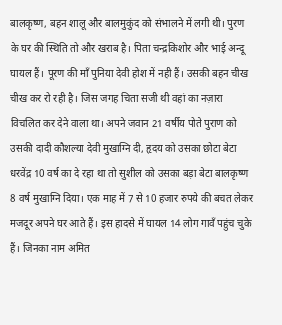बालकृष्ण, बहन शालू और बालमुकुंद को संभालने में लगी थी। पुरण के घर की स्थिति तो और खराब है। पिता चन्द्रकिशोर और भाई अन्दू घायल हैं। पूरण की माँ पुनिया देवी होश में नही हैं। उसकी बहन चीख चीख कर रो रही है। जिस जगह चिता सजी थी वहां का नज़ारा विचलित कर देने वाला था। अपने जवान 21 वर्षीय पोते पुराण को उसकी दादी कौशल्या देवी मुखाग्नि दी, हृदय को उसका छोटा बेटा धरवेंद्र 10 वर्ष का दे रहा था तो सुशील को उसका बड़ा बेटा बालकृष्ण 8 वर्ष मुखाग्नि दिया। एक माह में 7 से 10 हजार रुपये की बचत लेकर मजदूर अपने घर आते हैं। इस हादसे में घायल 14 लोग गावँ पहुंच चुके हैं। जिनका नाम अमित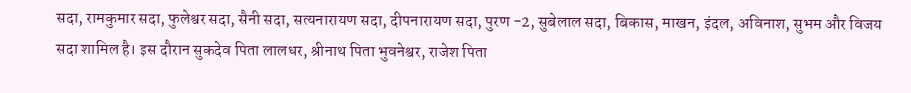सदा, रामकुमार सदा, फुलेश्वर सदा, सैनी सदा, सत्यनारायण सदा, दीपनारायण सदा, पुरण -2, सुबेलाल सदा, बिकास, माखन, इंदल, अविनाश, सुभम और विजय सदा शामिल है। इस दौरान सुकदेव पिता लालधर, श्रीनाथ पिता भुवनेश्वर, राजेश पिता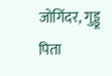जोगिंदर, गुड्डू पिता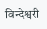विन्देश्वरी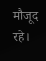मौजूद रहे।